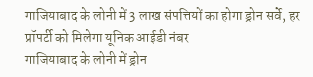गाजियाबाद के लोनी में 3 लाख संपत्तियों का होगा ड्रोन सर्वे, हर प्रॉपर्टी को मिलेगा यूनिक आईडी नंबर
गाजियाबाद के लोनी में ड्रोन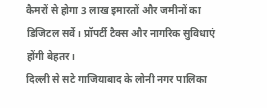कैमरों से होगा 3 लाख इमारतों और जमीनों का डिजिटल सर्वे। प्रॉपर्टी टैक्स और नागरिक सुविधाएं होंगी बेहतर।
दिल्ली से सटे गाजियाबाद के लोनी नगर पालिका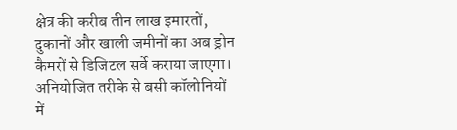क्षेत्र की करीब तीन लाख इमारतों, दुकानों और खाली जमीनों का अब ड्रोन कैमरों से डिजिटल सर्वे कराया जाएगा। अनियोजित तरीके से बसी कॉलोनियों में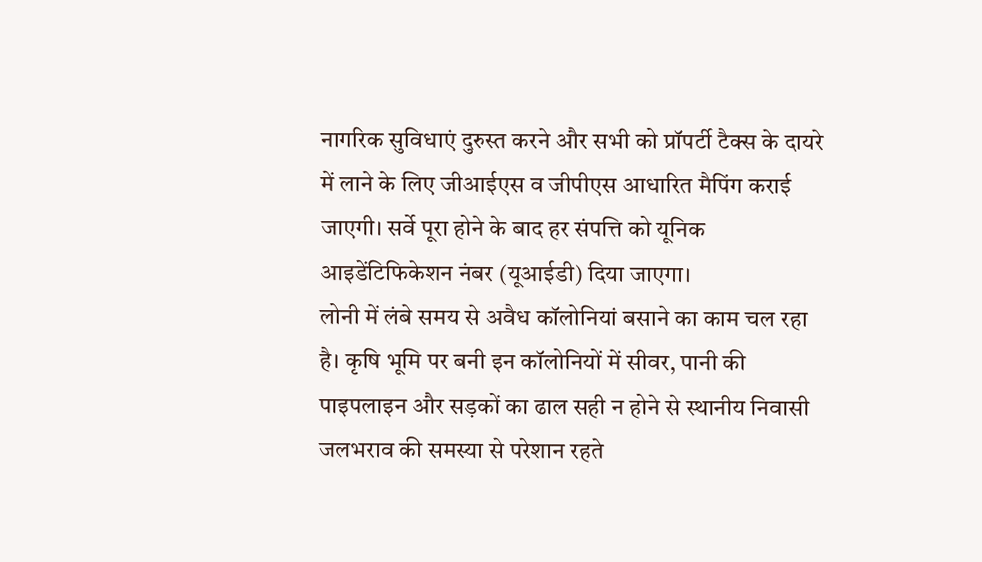नागरिक सुविधाएं दुरुस्त करने और सभी को प्रॉपर्टी टैक्स के दायरे में लाने के लिए जीआईएस व जीपीएस आधारित मैपिंग कराई जाएगी। सर्वे पूरा होने के बाद हर संपत्ति को यूनिक आइडेंटिफिकेशन नंबर (यूआईडी) दिया जाएगा।
लोनी में लंबे समय से अवैध कॉलोनियां बसाने का काम चल रहा है। कृषि भूमि पर बनी इन कॉलोनियों में सीवर, पानी की पाइपलाइन और सड़कों का ढाल सही न होने से स्थानीय निवासी जलभराव की समस्या से परेशान रहते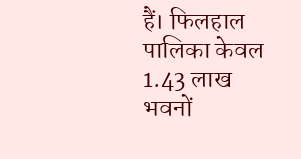हैं। फिलहाल पालिका केवल 1.43 लाख भवनों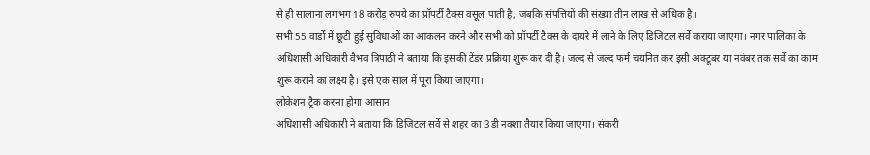से ही सालाना लगभग 18 करोड़ रुपये का प्रॉपर्टी टैक्स वसूल पाती है, जबकि संपत्तियों की संख्या तीन लाख से अधिक है।
सभी 55 वार्डों में छूटी हुई सुविधाओं का आकलन करने और सभी को प्रॉपर्टी टैक्स के दायरे में लाने के लिए डिजिटल सर्वे कराया जाएगा। नगर पालिका के अधिशासी अधिकारी वैभव त्रिपाठी ने बताया कि इसकी टेंडर प्रक्रिया शुरू कर दी है। जल्द से जल्द फर्म चयनित कर इसी अक्टूबर या नवंबर तक सर्वे का काम शुरू कराने का लक्ष्य है। इसे एक साल में पूरा किया जाएगा।
लोकेशन ट्रैक करना होगा आसान
अधिशासी अधिकारी ने बताया कि डिजिटल सर्वे से शहर का 3डी नक्शा तैयार किया जाएगा। संकरी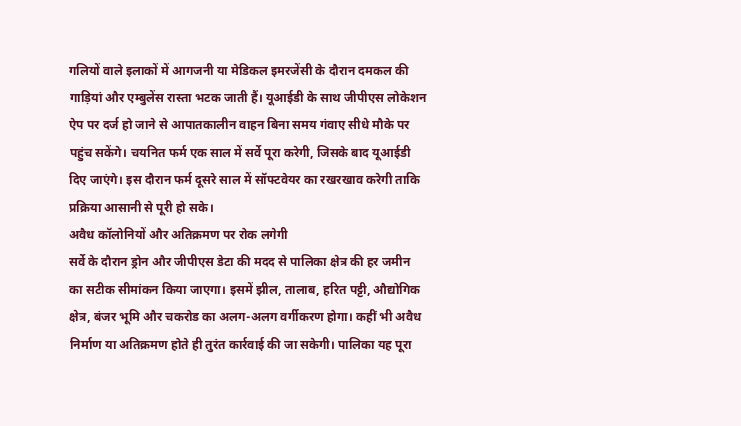गलियों वाले इलाकों में आगजनी या मेडिकल इमरजेंसी के दौरान दमकल की गाड़ियां और एम्बुलेंस रास्ता भटक जाती हैं। यूआईडी के साथ जीपीएस लोकेशन ऐप पर दर्ज हो जाने से आपातकालीन वाहन बिना समय गंवाए सीधे मौके पर पहुंच सकेंगे। चयनित फर्म एक साल में सर्वे पूरा करेगी, जिसके बाद यूआईडी दिए जाएंगे। इस दौरान फर्म दूसरे साल में सॉफ्टवेयर का रखरखाव करेगी ताकि प्रक्रिया आसानी से पूरी हो सके।
अवैध कॉलोनियों और अतिक्रमण पर रोक लगेगी
सर्वे के दौरान ड्रोन और जीपीएस डेटा की मदद से पालिका क्षेत्र की हर जमीन का सटीक सीमांकन किया जाएगा। इसमें झील, तालाब, हरित पट्टी, औद्योगिक क्षेत्र, बंजर भूमि और चकरोड का अलग-अलग वर्गीकरण होगा। कहीं भी अवैध निर्माण या अतिक्रमण होते ही तुरंत कार्रवाई की जा सकेगी। पालिका यह पूरा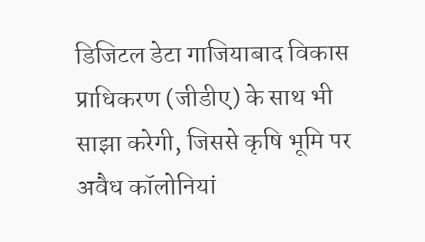डिजिटल डेटा गाजियाबाद विकास प्राधिकरण (जीडीए) के साथ भी साझा करेगी, जिससे कृषि भूमि पर अवैध कॉलोनियां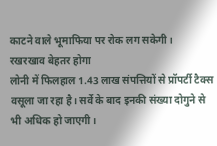काटने वाले भूमाफिया पर रोक लग सकेगी।
रखरखाव बेहतर होगा
लोनी में फिलहाल 1.43 लाख संपत्तियों से प्रॉपर्टी टैक्स वसूला जा रहा है। सर्वे के बाद इनकी संख्या दोगुने से भी अधिक हो जाएगी।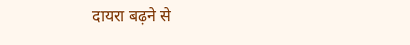दायरा बढ़ने से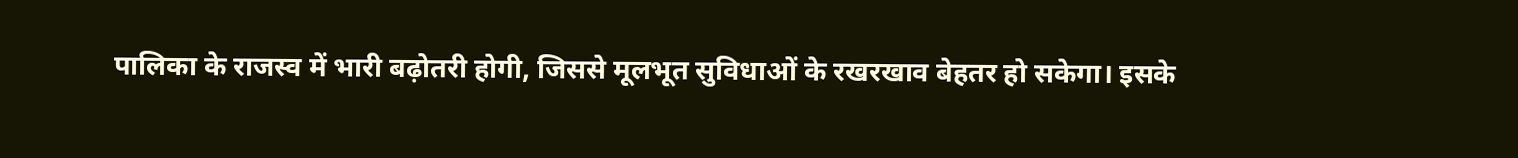पालिका के राजस्व में भारी बढ़ोतरी होगी, जिससे मूलभूत सुविधाओं के रखरखाव बेहतर हो सकेगा। इसके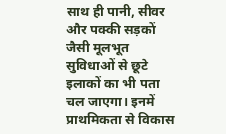साथ ही पानी, सीवर और पक्की सड़कों जैसी मूलभूत सुविधाओं से छूटे इलाकों का भी पता चल जाएगा। इनमें प्राथमिकता से विकास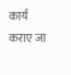कार्य कराए जा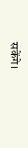सकेंगे।